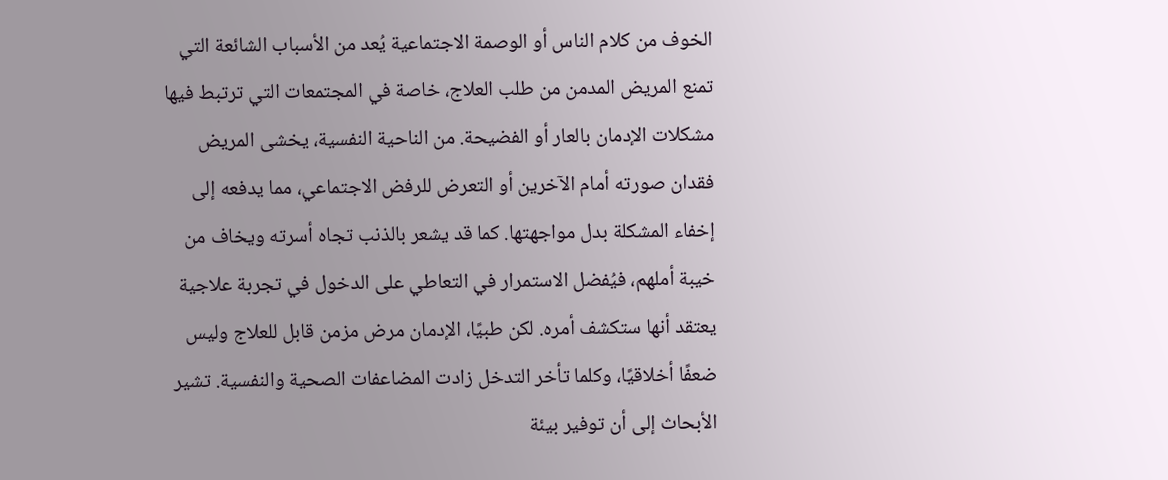الخوف من كلام الناس أو الوصمة الاجتماعية يُعد من الأسباب الشائعة التي تمنع المريض المدمن من طلب العلاج، خاصة في المجتمعات التي ترتبط فيها مشكلات الإدمان بالعار أو الفضيحة. من الناحية النفسية، يخشى المريض فقدان صورته أمام الآخرين أو التعرض للرفض الاجتماعي، مما يدفعه إلى إخفاء المشكلة بدل مواجهتها. كما قد يشعر بالذنب تجاه أسرته ويخاف من خيبة أملهم، فيُفضل الاستمرار في التعاطي على الدخول في تجربة علاجية يعتقد أنها ستكشف أمره. لكن طبيًا، الإدمان مرض مزمن قابل للعلاج وليس ضعفًا أخلاقيًا، وكلما تأخر التدخل زادت المضاعفات الصحية والنفسية. تشير الأبحاث إلى أن توفير بيئة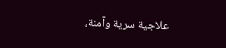علاجية سرية وآمنة،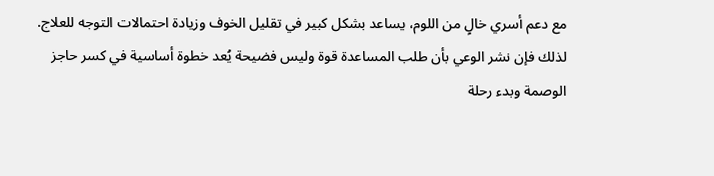مع دعم أسري خالٍ من اللوم، يساعد بشكل كبير في تقليل الخوف وزيادة احتمالات التوجه للعلاج. لذلك فإن نشر الوعي بأن طلب المساعدة قوة وليس فضيحة يُعد خطوة أساسية في كسر حاجز الوصمة وبدء رحلة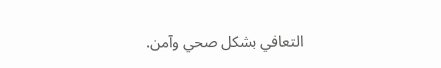التعافي بشكل صحي وآمن.